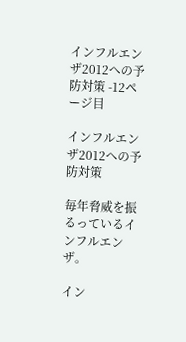インフルエンザ2012への予防対策 -12ページ目

インフルエンザ2012への予防対策

毎年脅威を振るっているインフルエンザ。

イン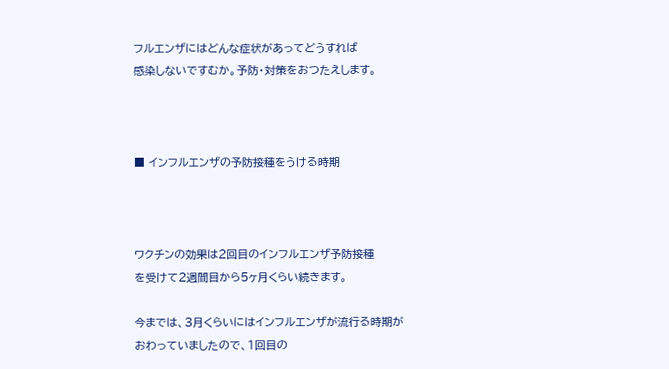フルエンザにはどんな症状があってどうすれば
感染しないですむか。予防・対策をおつたえします。



■ インフルエンザの予防接種をうける時期



ワクチンの効果は2回目のインフルエンザ予防接種
を受けて2週間目から5ヶ月くらい続きます。

今までは、3月くらいにはインフルエンザが流行る時期が
おわっていましたので、1回目の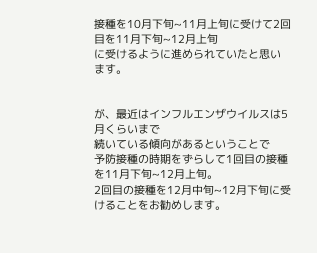接種を10月下旬~11月上旬に受けて2回目を11月下旬~12月上旬
に受けるように進められていたと思います。


が、最近はインフルエンザウイルスは5月くらいまで
続いている傾向があるということで
予防接種の時期をずらして1回目の接種を11月下旬~12月上旬。
2回目の接種を12月中旬~12月下旬に受けることをお勧めします。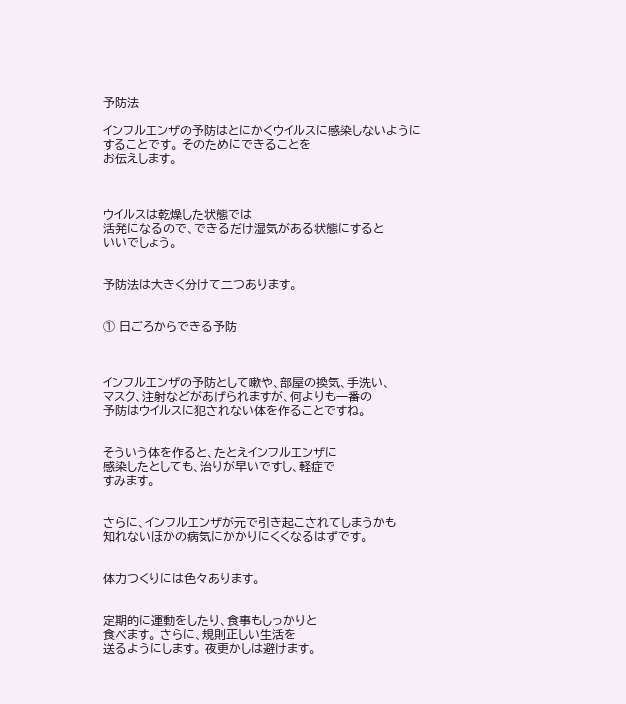予防法

インフルエンザの予防はとにかくウイルスに感染しないように
することです。 そのためにできることを
お伝えします。



ウイルスは乾燥した状態では
活発になるので、できるだけ湿気がある状態にすると
いいでしょう。


予防法は大きく分けて二つあります。


① 日ごろからできる予防



インフルエンザの予防として嗽や、部屋の換気、手洗い、
マスク、注射などがあげられますが、何よりも一番の
予防はウイルスに犯されない体を作ることですね。


そういう体を作ると、たとえインフルエンザに
感染したとしても、治りが早いですし、軽症で
すみます。


さらに、インフルエンザが元で引き起こされてしまうかも
知れないほかの病気にかかりにくくなるはずです。


体力つくりには色々あります。


定期的に運動をしたり、食事もしっかりと
食べます。 さらに、規則正しい生活を
送るようにします。 夜更かしは避けます。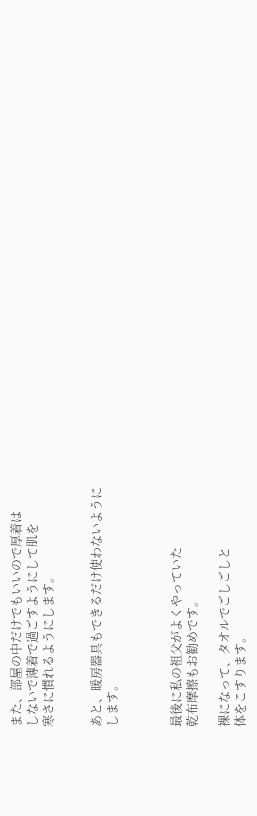また、部屋の中だけでもいいので厚着は
しないで薄着で過ごすようにして肌を
寒さに慣れるようにします。


あと、暖房器具もできるだけ使わないように
します。



最後に私の祖父がよくやっていた
乾布摩擦もお勧めです。

裸になって、タオルでごしごしと
体をこすります。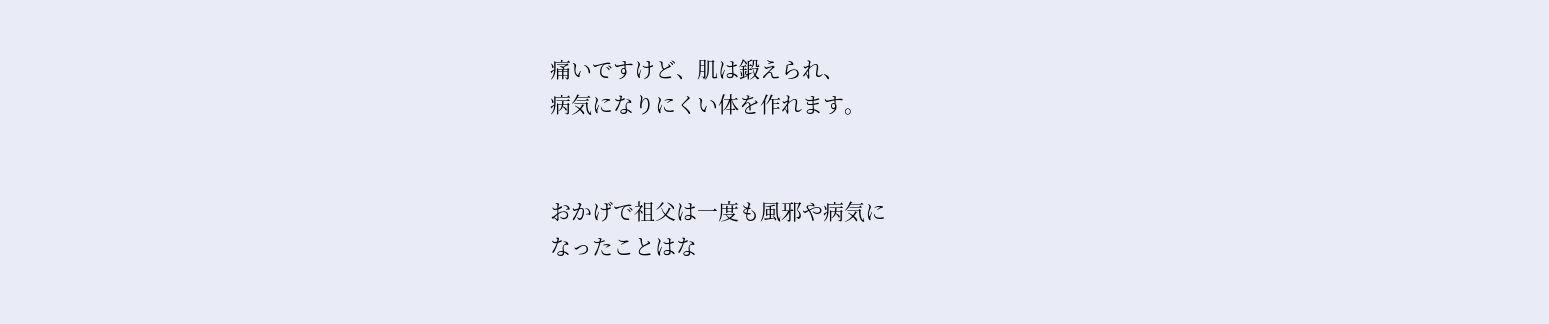痛いですけど、肌は鍛えられ、
病気になりにくい体を作れます。


おかげで祖父は一度も風邪や病気に
なったことはな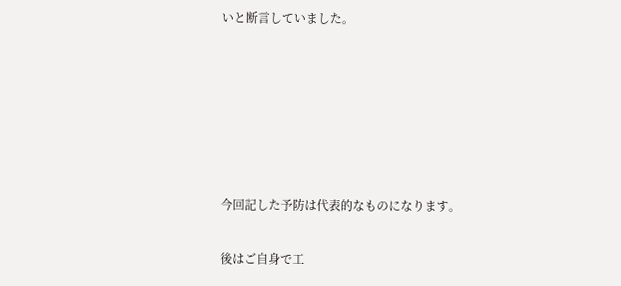いと断言していました。






今回記した予防は代表的なものになります。

後はご自身で工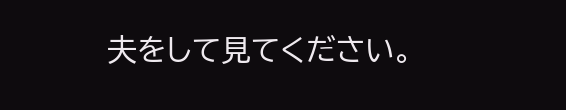夫をして見てください。